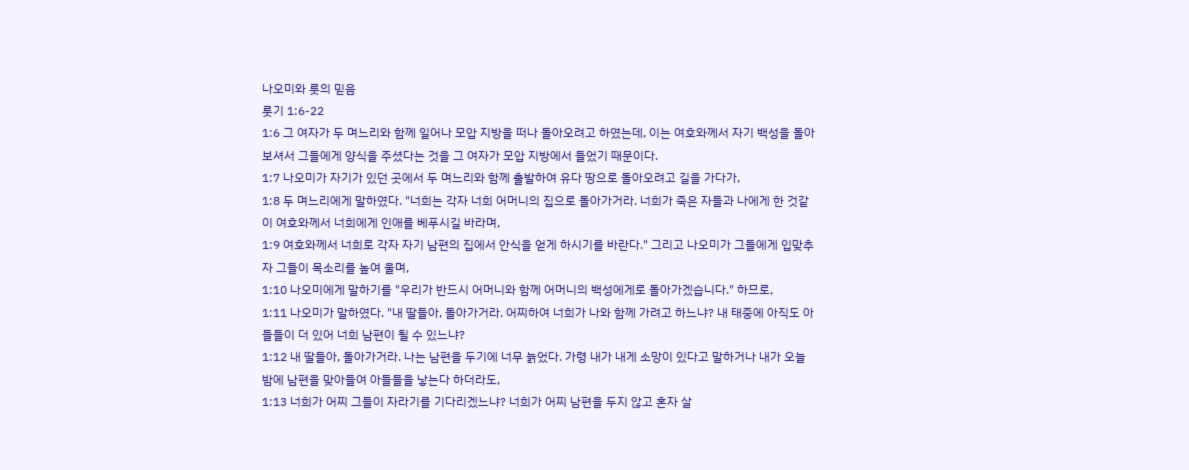나오미와 룻의 믿음
룻기 1:6-22
1:6 그 여자가 두 며느리와 함께 일어나 모압 지방을 떠나 돌아오려고 하였는데, 이는 여호와께서 자기 백성을 돌아보셔서 그들에게 양식을 주셨다는 것을 그 여자가 모압 지방에서 들었기 때문이다.
1:7 나오미가 자기가 있던 곳에서 두 며느리와 함께 출발하여 유다 땅으로 돌아오려고 길을 가다가,
1:8 두 며느리에게 말하였다. "너희는 각자 너희 어머니의 집으로 돌아가거라. 너희가 죽은 자들과 나에게 한 것같이 여호와께서 너희에게 인애를 베푸시길 바라며,
1:9 여호와께서 너희로 각자 자기 남편의 집에서 안식을 얻게 하시기를 바란다." 그리고 나오미가 그들에게 입맞추자 그들이 목소리를 높여 울며,
1:10 나오미에게 말하기를 "우리가 반드시 어머니와 함께 어머니의 백성에게로 돌아가겠습니다." 하므로,
1:11 나오미가 말하였다. "내 딸들아, 돌아가거라. 어찌하여 너희가 나와 함께 가려고 하느냐? 내 태중에 아직도 아들들이 더 있어 너희 남편이 될 수 있느냐?
1:12 내 딸들아, 돌아가거라. 나는 남편을 두기에 너무 늙었다. 가령 내가 내게 소망이 있다고 말하거나 내가 오늘 밤에 남편을 맞아들여 아들들을 낳는다 하더라도,
1:13 너희가 어찌 그들이 자라기를 기다리겠느냐? 너희가 어찌 남편을 두지 않고 혼자 살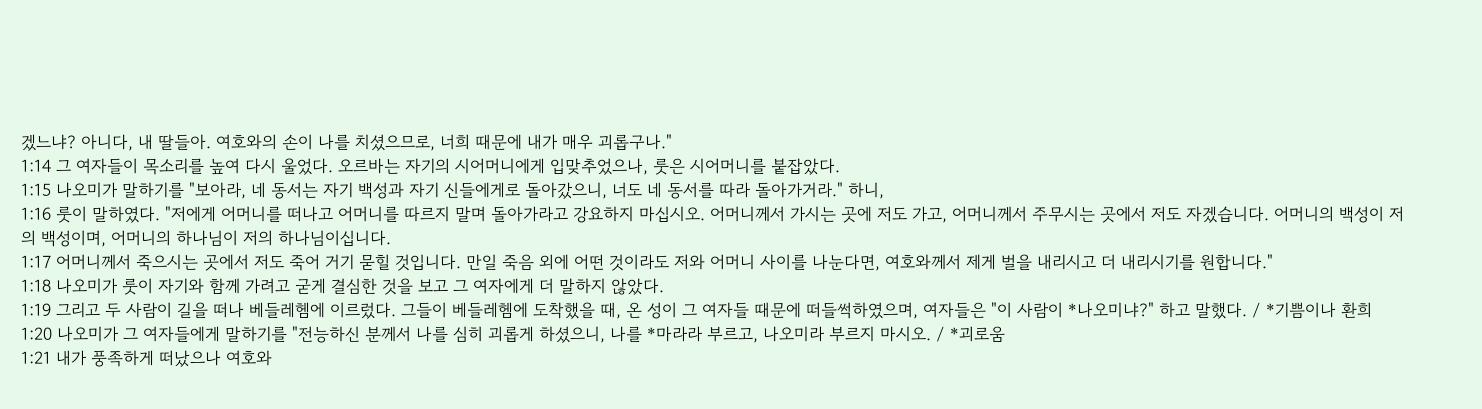겠느냐? 아니다, 내 딸들아. 여호와의 손이 나를 치셨으므로, 너희 때문에 내가 매우 괴롭구나."
1:14 그 여자들이 목소리를 높여 다시 울었다. 오르바는 자기의 시어머니에게 입맞추었으나, 룻은 시어머니를 붙잡았다.
1:15 나오미가 말하기를 "보아라, 네 동서는 자기 백성과 자기 신들에게로 돌아갔으니, 너도 네 동서를 따라 돌아가거라." 하니,
1:16 룻이 말하였다. "저에게 어머니를 떠나고 어머니를 따르지 말며 돌아가라고 강요하지 마십시오. 어머니께서 가시는 곳에 저도 가고, 어머니께서 주무시는 곳에서 저도 자겠습니다. 어머니의 백성이 저의 백성이며, 어머니의 하나님이 저의 하나님이십니다.
1:17 어머니께서 죽으시는 곳에서 저도 죽어 거기 묻힐 것입니다. 만일 죽음 외에 어떤 것이라도 저와 어머니 사이를 나눈다면, 여호와께서 제게 벌을 내리시고 더 내리시기를 원합니다."
1:18 나오미가 룻이 자기와 함께 가려고 굳게 결심한 것을 보고 그 여자에게 더 말하지 않았다.
1:19 그리고 두 사람이 길을 떠나 베들레헴에 이르렀다. 그들이 베들레헴에 도착했을 때, 온 성이 그 여자들 때문에 떠들썩하였으며, 여자들은 "이 사람이 *나오미냐?" 하고 말했다. / *기쁨이나 환희
1:20 나오미가 그 여자들에게 말하기를 "전능하신 분께서 나를 심히 괴롭게 하셨으니, 나를 *마라라 부르고, 나오미라 부르지 마시오. / *괴로움
1:21 내가 풍족하게 떠났으나 여호와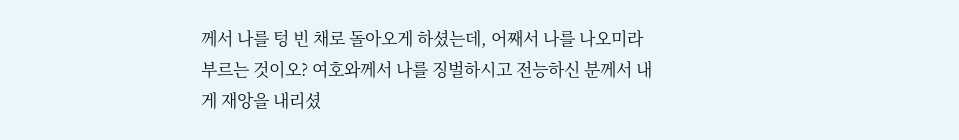께서 나를 텅 빈 채로 돌아오게 하셨는데, 어째서 나를 나오미라 부르는 것이오? 여호와께서 나를 징벌하시고 전능하신 분께서 내게 재앙을 내리셨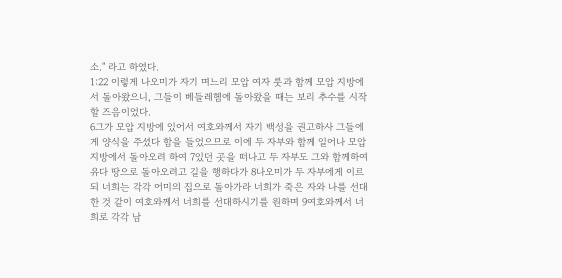소." 라고 하였다.
1:22 이렇게 나오미가 자기 며느리 모압 여자 룻과 함께 모압 지방에서 돌아왔으니, 그들이 베들레헴에 돌아왔을 때는 보리 추수를 시작할 즈음이었다.
6그가 모압 지방에 있어서 여호와께서 자기 백성을 권고하사 그들에게 양식을 주셨다 함을 들었으므로 이에 두 자부와 함께 일어나 모압 지방에서 돌아오려 하여 7있던 곳을 떠나고 두 자부도 그와 함께하여 유다 땅으로 돌아오려고 길을 행하다가 8나오미가 두 자부에게 이르되 너희는 각각 어미의 집으로 돌아가라 너희가 죽은 자와 나를 선대한 것 같이 여호와께서 너희를 선대하시기를 원하며 9여호와께서 너희로 각각 남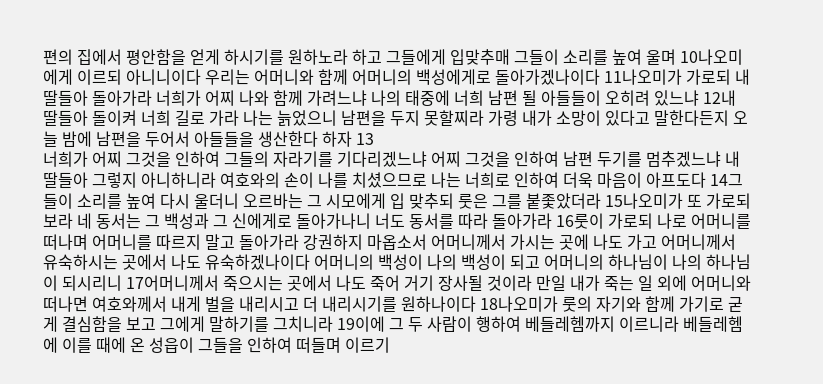편의 집에서 평안함을 얻게 하시기를 원하노라 하고 그들에게 입맞추매 그들이 소리를 높여 울며 10나오미에게 이르되 아니니이다 우리는 어머니와 함께 어머니의 백성에게로 돌아가겠나이다 11나오미가 가로되 내 딸들아 돌아가라 너희가 어찌 나와 함께 가려느냐 나의 태중에 너희 남편 될 아들들이 오히려 있느냐 12내 딸들아 돌이켜 너희 길로 가라 나는 늙었으니 남편을 두지 못할찌라 가령 내가 소망이 있다고 말한다든지 오늘 밤에 남편을 두어서 아들들을 생산한다 하자 13
너희가 어찌 그것을 인하여 그들의 자라기를 기다리겠느냐 어찌 그것을 인하여 남편 두기를 멈추겠느냐 내 딸들아 그렇지 아니하니라 여호와의 손이 나를 치셨으므로 나는 너희로 인하여 더욱 마음이 아프도다 14그들이 소리를 높여 다시 울더니 오르바는 그 시모에게 입 맞추되 룻은 그를 붙좇았더라 15나오미가 또 가로되 보라 네 동서는 그 백성과 그 신에게로 돌아가나니 너도 동서를 따라 돌아가라 16룻이 가로되 나로 어머니를 떠나며 어머니를 따르지 말고 돌아가라 강권하지 마옵소서 어머니께서 가시는 곳에 나도 가고 어머니께서 유숙하시는 곳에서 나도 유숙하겠나이다 어머니의 백성이 나의 백성이 되고 어머니의 하나님이 나의 하나님이 되시리니 17어머니께서 죽으시는 곳에서 나도 죽어 거기 장사될 것이라 만일 내가 죽는 일 외에 어머니와 떠나면 여호와께서 내게 벌을 내리시고 더 내리시기를 원하나이다 18나오미가 룻의 자기와 함께 가기로 굳게 결심함을 보고 그에게 말하기를 그치니라 19이에 그 두 사람이 행하여 베들레헴까지 이르니라 베들레헴에 이를 때에 온 성읍이 그들을 인하여 떠들며 이르기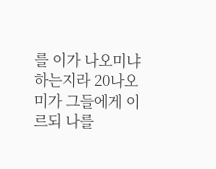를 이가 나오미냐 하는지라 20나오미가 그들에게 이르되 나를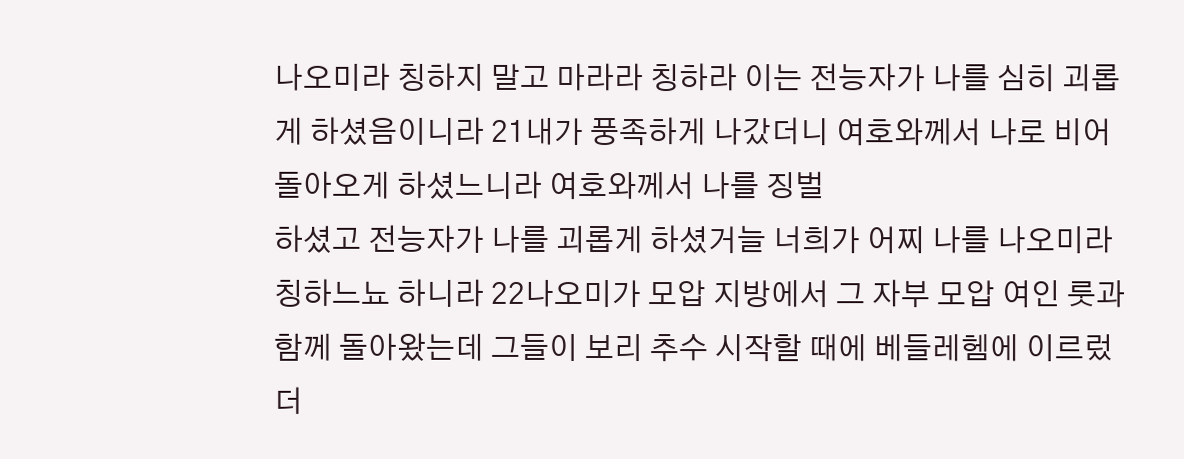나오미라 칭하지 말고 마라라 칭하라 이는 전능자가 나를 심히 괴롭게 하셨음이니라 21내가 풍족하게 나갔더니 여호와께서 나로 비어 돌아오게 하셨느니라 여호와께서 나를 징벌
하셨고 전능자가 나를 괴롭게 하셨거늘 너희가 어찌 나를 나오미라 칭하느뇨 하니라 22나오미가 모압 지방에서 그 자부 모압 여인 룻과 함께 돌아왔는데 그들이 보리 추수 시작할 때에 베들레헴에 이르렀더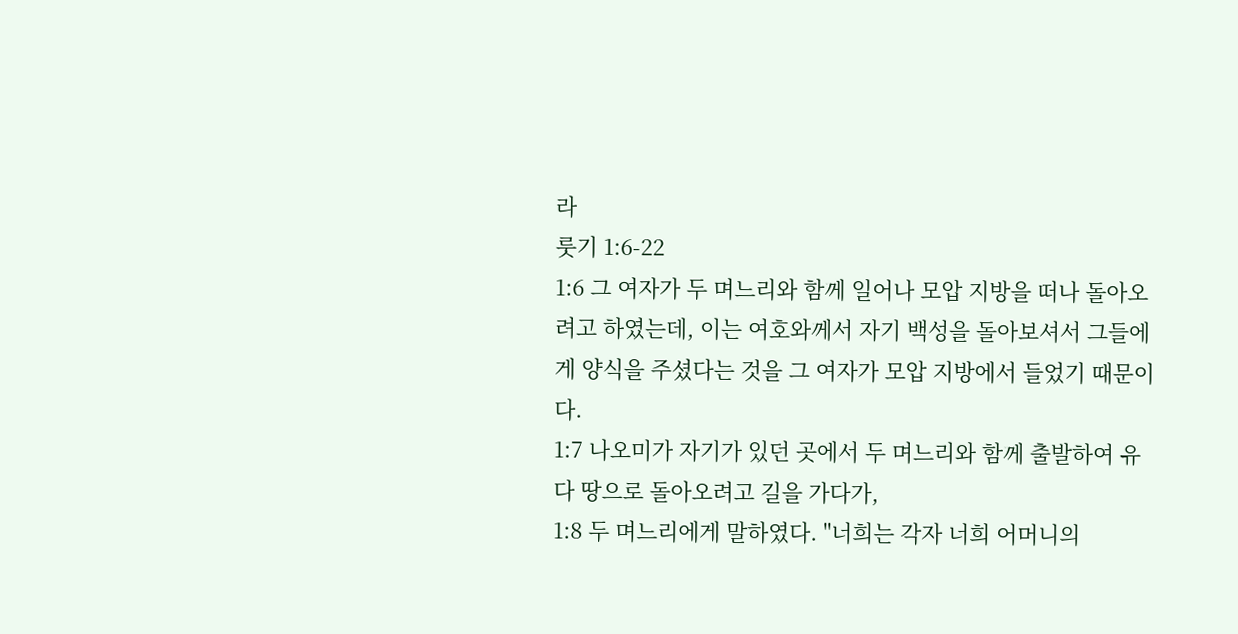라
룻기 1:6-22
1:6 그 여자가 두 며느리와 함께 일어나 모압 지방을 떠나 돌아오려고 하였는데, 이는 여호와께서 자기 백성을 돌아보셔서 그들에게 양식을 주셨다는 것을 그 여자가 모압 지방에서 들었기 때문이다.
1:7 나오미가 자기가 있던 곳에서 두 며느리와 함께 출발하여 유다 땅으로 돌아오려고 길을 가다가,
1:8 두 며느리에게 말하였다. "너희는 각자 너희 어머니의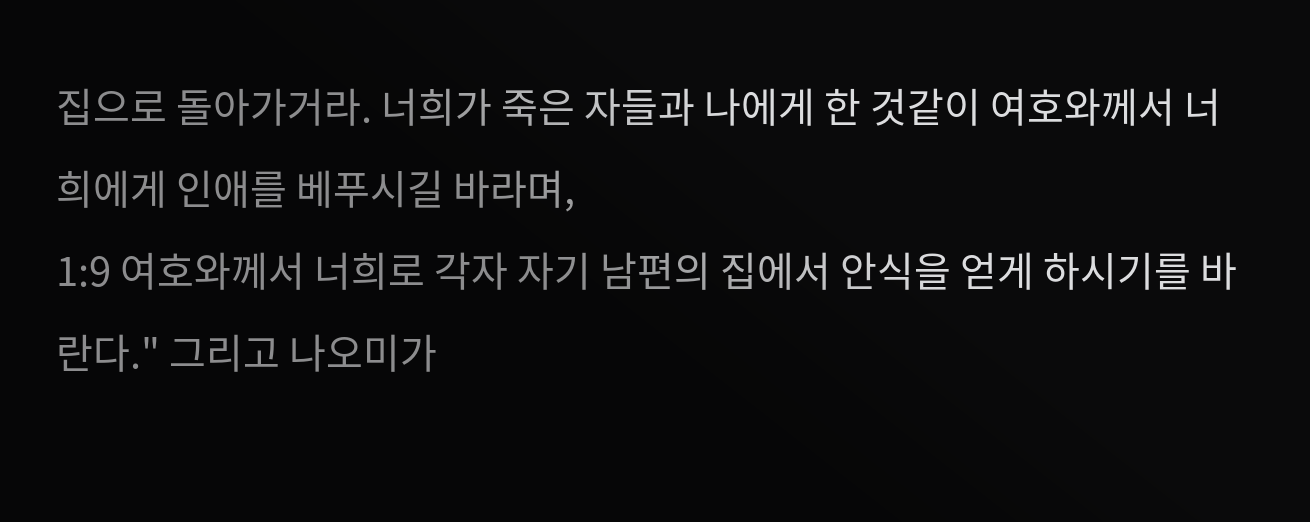집으로 돌아가거라. 너희가 죽은 자들과 나에게 한 것같이 여호와께서 너희에게 인애를 베푸시길 바라며,
1:9 여호와께서 너희로 각자 자기 남편의 집에서 안식을 얻게 하시기를 바란다." 그리고 나오미가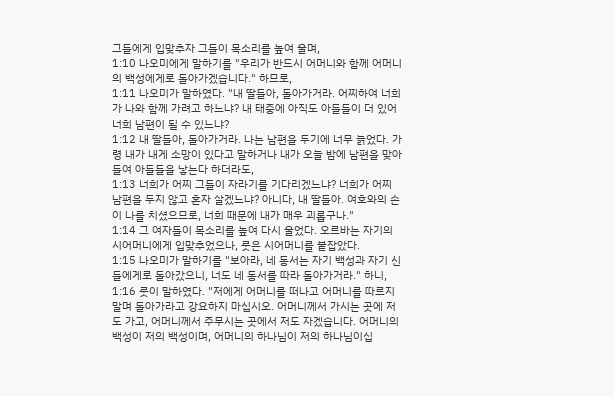그들에게 입맞추자 그들이 목소리를 높여 울며,
1:10 나오미에게 말하기를 "우리가 반드시 어머니와 함께 어머니의 백성에게로 돌아가겠습니다." 하므로,
1:11 나오미가 말하였다. "내 딸들아, 돌아가거라. 어찌하여 너희가 나와 함께 가려고 하느냐? 내 태중에 아직도 아들들이 더 있어 너희 남편이 될 수 있느냐?
1:12 내 딸들아, 돌아가거라. 나는 남편을 두기에 너무 늙었다. 가령 내가 내게 소망이 있다고 말하거나 내가 오늘 밤에 남편을 맞아들여 아들들을 낳는다 하더라도,
1:13 너희가 어찌 그들이 자라기를 기다리겠느냐? 너희가 어찌 남편을 두지 않고 혼자 살겠느냐? 아니다, 내 딸들아. 여호와의 손이 나를 치셨으므로, 너희 때문에 내가 매우 괴롭구나."
1:14 그 여자들이 목소리를 높여 다시 울었다. 오르바는 자기의 시어머니에게 입맞추었으나, 룻은 시어머니를 붙잡았다.
1:15 나오미가 말하기를 "보아라, 네 동서는 자기 백성과 자기 신들에게로 돌아갔으니, 너도 네 동서를 따라 돌아가거라." 하니,
1:16 룻이 말하였다. "저에게 어머니를 떠나고 어머니를 따르지 말며 돌아가라고 강요하지 마십시오. 어머니께서 가시는 곳에 저도 가고, 어머니께서 주무시는 곳에서 저도 자겠습니다. 어머니의 백성이 저의 백성이며, 어머니의 하나님이 저의 하나님이십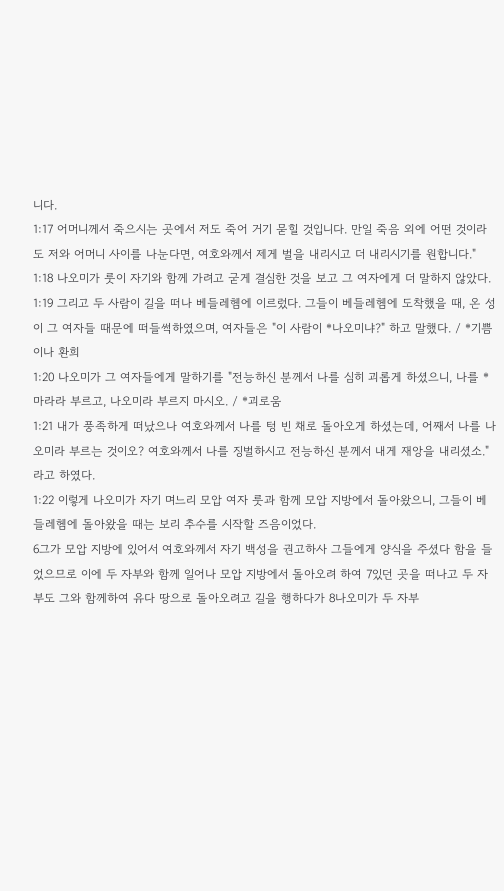니다.
1:17 어머니께서 죽으시는 곳에서 저도 죽어 거기 묻힐 것입니다. 만일 죽음 외에 어떤 것이라도 저와 어머니 사이를 나눈다면, 여호와께서 제게 벌을 내리시고 더 내리시기를 원합니다."
1:18 나오미가 룻이 자기와 함께 가려고 굳게 결심한 것을 보고 그 여자에게 더 말하지 않았다.
1:19 그리고 두 사람이 길을 떠나 베들레헴에 이르렀다. 그들이 베들레헴에 도착했을 때, 온 성이 그 여자들 때문에 떠들썩하였으며, 여자들은 "이 사람이 *나오미냐?" 하고 말했다. / *기쁨이나 환희
1:20 나오미가 그 여자들에게 말하기를 "전능하신 분께서 나를 심히 괴롭게 하셨으니, 나를 *마라라 부르고, 나오미라 부르지 마시오. / *괴로움
1:21 내가 풍족하게 떠났으나 여호와께서 나를 텅 빈 채로 돌아오게 하셨는데, 어째서 나를 나오미라 부르는 것이오? 여호와께서 나를 징벌하시고 전능하신 분께서 내게 재앙을 내리셨소." 라고 하였다.
1:22 이렇게 나오미가 자기 며느리 모압 여자 룻과 함께 모압 지방에서 돌아왔으니, 그들이 베들레헴에 돌아왔을 때는 보리 추수를 시작할 즈음이었다.
6그가 모압 지방에 있어서 여호와께서 자기 백성을 권고하사 그들에게 양식을 주셨다 함을 들었으므로 이에 두 자부와 함께 일어나 모압 지방에서 돌아오려 하여 7있던 곳을 떠나고 두 자부도 그와 함께하여 유다 땅으로 돌아오려고 길을 행하다가 8나오미가 두 자부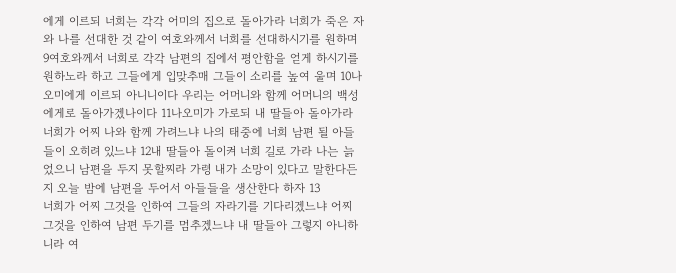에게 이르되 너희는 각각 어미의 집으로 돌아가라 너희가 죽은 자와 나를 선대한 것 같이 여호와께서 너희를 선대하시기를 원하며 9여호와께서 너희로 각각 남편의 집에서 평안함을 얻게 하시기를 원하노라 하고 그들에게 입맞추매 그들이 소리를 높여 울며 10나오미에게 이르되 아니니이다 우리는 어머니와 함께 어머니의 백성에게로 돌아가겠나이다 11나오미가 가로되 내 딸들아 돌아가라 너희가 어찌 나와 함께 가려느냐 나의 태중에 너희 남편 될 아들들이 오히려 있느냐 12내 딸들아 돌이켜 너희 길로 가라 나는 늙었으니 남편을 두지 못할찌라 가령 내가 소망이 있다고 말한다든지 오늘 밤에 남편을 두어서 아들들을 생산한다 하자 13
너희가 어찌 그것을 인하여 그들의 자라기를 기다리겠느냐 어찌 그것을 인하여 남편 두기를 멈추겠느냐 내 딸들아 그렇지 아니하니라 여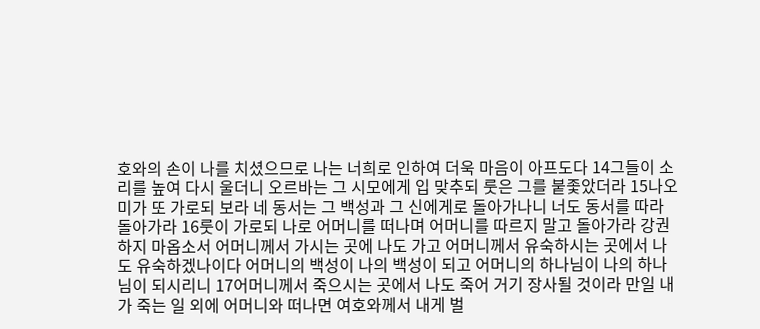호와의 손이 나를 치셨으므로 나는 너희로 인하여 더욱 마음이 아프도다 14그들이 소리를 높여 다시 울더니 오르바는 그 시모에게 입 맞추되 룻은 그를 붙좇았더라 15나오미가 또 가로되 보라 네 동서는 그 백성과 그 신에게로 돌아가나니 너도 동서를 따라 돌아가라 16룻이 가로되 나로 어머니를 떠나며 어머니를 따르지 말고 돌아가라 강권하지 마옵소서 어머니께서 가시는 곳에 나도 가고 어머니께서 유숙하시는 곳에서 나도 유숙하겠나이다 어머니의 백성이 나의 백성이 되고 어머니의 하나님이 나의 하나님이 되시리니 17어머니께서 죽으시는 곳에서 나도 죽어 거기 장사될 것이라 만일 내가 죽는 일 외에 어머니와 떠나면 여호와께서 내게 벌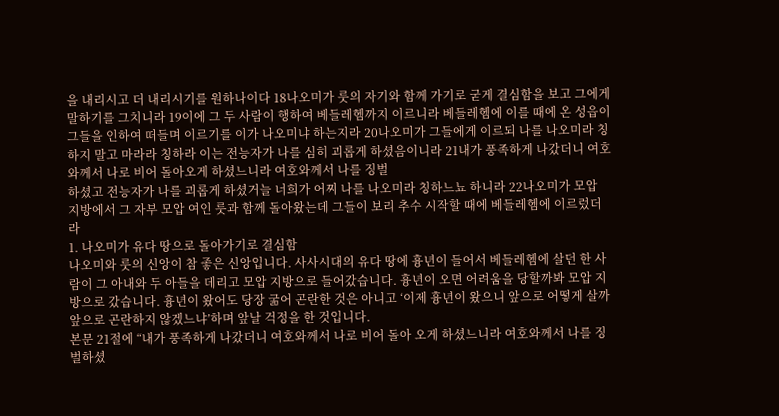을 내리시고 더 내리시기를 원하나이다 18나오미가 룻의 자기와 함께 가기로 굳게 결심함을 보고 그에게 말하기를 그치니라 19이에 그 두 사람이 행하여 베들레헴까지 이르니라 베들레헴에 이를 때에 온 성읍이 그들을 인하여 떠들며 이르기를 이가 나오미냐 하는지라 20나오미가 그들에게 이르되 나를 나오미라 칭하지 말고 마라라 칭하라 이는 전능자가 나를 심히 괴롭게 하셨음이니라 21내가 풍족하게 나갔더니 여호와께서 나로 비어 돌아오게 하셨느니라 여호와께서 나를 징벌
하셨고 전능자가 나를 괴롭게 하셨거늘 너희가 어찌 나를 나오미라 칭하느뇨 하니라 22나오미가 모압 지방에서 그 자부 모압 여인 룻과 함께 돌아왔는데 그들이 보리 추수 시작할 때에 베들레헴에 이르렀더라
1. 나오미가 유다 땅으로 돌아가기로 결심함
나오미와 룻의 신앙이 참 좋은 신앙입니다. 사사시대의 유다 땅에 흉년이 들어서 베들레헴에 살던 한 사람이 그 아내와 두 아들을 데리고 모압 지방으로 들어갔습니다. 흉년이 오면 어려움을 당할까봐 모압 지방으로 갔습니다. 흉년이 왔어도 당장 굶어 곤란한 것은 아니고 ‘이제 흉년이 왔으니 앞으로 어떻게 살까 앞으로 곤란하지 않겠느냐’하며 앞날 걱정을 한 것입니다.
본문 21절에 “내가 풍족하게 나갔더니 여호와께서 나로 비어 돌아 오게 하셨느니라 여호와께서 나를 징벌하셨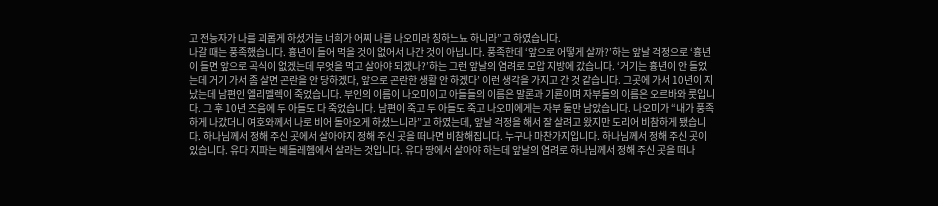고 전능자가 나를 괴롭게 하셨거늘 너희가 어찌 나를 나오미라 칭하느뇨 하니라”고 하였습니다.
나갈 때는 풍족했습니다. 흉년이 들어 먹을 것이 없어서 나간 것이 아닙니다. 풍족한데 ‘앞으로 어떻게 살까?’하는 앞날 걱정으로 ‘흉년이 들면 앞으로 곡식이 없겠는데 무엇을 먹고 살아야 되겠나?’하는 그런 앞날의 염려로 모압 지방에 갔습니다. ‘거기는 흉년이 안 들었는데 거기 가서 좀 살면 곤란을 안 당하겠다, 앞으로 곤란한 생활 안 하겠다’ 이런 생각을 가지고 간 것 같습니다. 그곳에 가서 10년이 지났는데 남편인 엘리멜렉이 죽었습니다. 부인의 이름이 나오미이고 아들들의 이름은 말론과 기룐이며 자부들의 이름은 오르바와 룻입니다. 그 후 10년 즈음에 두 아들도 다 죽었습니다. 남편이 죽고 두 아들도 죽고 나오미에게는 자부 둘만 남았습니다. 나오미가 “내가 풍족하게 나갔더니 여호와께서 나로 비어 돌아오게 하셨느니라”고 하였는데, 앞날 걱정을 해서 잘 살려고 왔지만 도리어 비참하게 됐습니다. 하나님께서 정해 주신 곳에서 살아야지 정해 주신 곳을 떠나면 비참해집니다. 누구나 마찬가지입니다. 하나님께서 정해 주신 곳이 있습니다. 유다 지파는 베들레헴에서 살라는 것입니다. 유다 땅에서 살아야 하는데 앞날의 염려로 하나님께서 정해 주신 곳을 떠나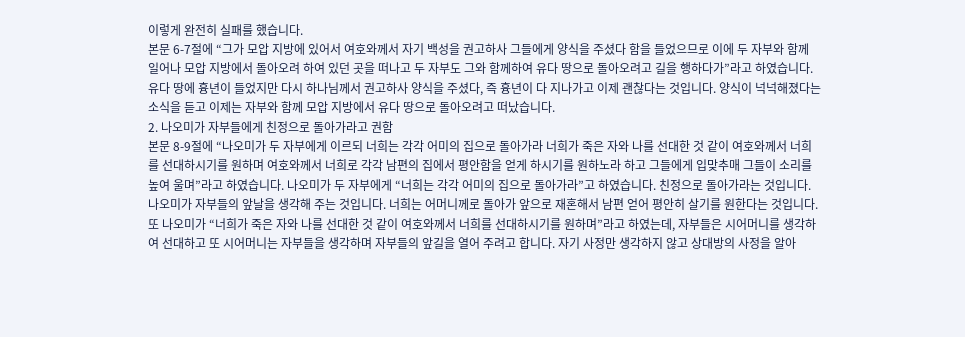이렇게 완전히 실패를 했습니다.
본문 6-7절에 “그가 모압 지방에 있어서 여호와께서 자기 백성을 권고하사 그들에게 양식을 주셨다 함을 들었으므로 이에 두 자부와 함께 일어나 모압 지방에서 돌아오려 하여 있던 곳을 떠나고 두 자부도 그와 함께하여 유다 땅으로 돌아오려고 길을 행하다가”라고 하였습니다. 유다 땅에 흉년이 들었지만 다시 하나님께서 권고하사 양식을 주셨다, 즉 흉년이 다 지나가고 이제 괜찮다는 것입니다. 양식이 넉넉해졌다는 소식을 듣고 이제는 자부와 함께 모압 지방에서 유다 땅으로 돌아오려고 떠났습니다.
2. 나오미가 자부들에게 친정으로 돌아가라고 권함
본문 8-9절에 “나오미가 두 자부에게 이르되 너희는 각각 어미의 집으로 돌아가라 너희가 죽은 자와 나를 선대한 것 같이 여호와께서 너희를 선대하시기를 원하며 여호와께서 너희로 각각 남편의 집에서 평안함을 얻게 하시기를 원하노라 하고 그들에게 입맞추매 그들이 소리를 높여 울며”라고 하였습니다. 나오미가 두 자부에게 “너희는 각각 어미의 집으로 돌아가라”고 하였습니다. 친정으로 돌아가라는 것입니다. 나오미가 자부들의 앞날을 생각해 주는 것입니다. 너희는 어머니께로 돌아가 앞으로 재혼해서 남편 얻어 평안히 살기를 원한다는 것입니다. 또 나오미가 “너희가 죽은 자와 나를 선대한 것 같이 여호와께서 너희를 선대하시기를 원하며”라고 하였는데, 자부들은 시어머니를 생각하여 선대하고 또 시어머니는 자부들을 생각하며 자부들의 앞길을 열어 주려고 합니다. 자기 사정만 생각하지 않고 상대방의 사정을 알아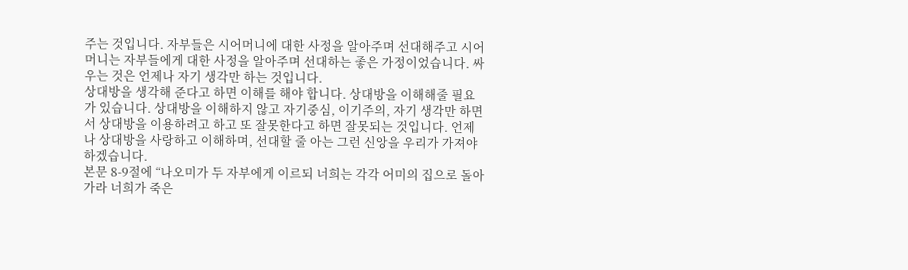주는 것입니다. 자부들은 시어머니에 대한 사정을 알아주며 선대해주고 시어머니는 자부들에게 대한 사정을 알아주며 선대하는 좋은 가정이었습니다. 싸우는 것은 언제나 자기 생각만 하는 것입니다.
상대방을 생각해 준다고 하면 이해를 해야 합니다. 상대방을 이해해줄 필요가 있습니다. 상대방을 이해하지 않고 자기중심, 이기주의, 자기 생각만 하면서 상대방을 이용하려고 하고 또 잘못한다고 하면 잘못되는 것입니다. 언제나 상대방을 사랑하고 이해하며, 선대할 줄 아는 그런 신앙을 우리가 가져야 하겠습니다.
본문 8-9절에 “나오미가 두 자부에게 이르되 너희는 각각 어미의 집으로 돌아가라 너희가 죽은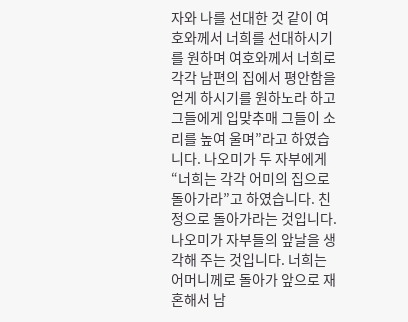자와 나를 선대한 것 같이 여호와께서 너희를 선대하시기를 원하며 여호와께서 너희로 각각 남편의 집에서 평안함을 얻게 하시기를 원하노라 하고 그들에게 입맞추매 그들이 소리를 높여 울며”라고 하였습니다. 나오미가 두 자부에게 “너희는 각각 어미의 집으로 돌아가라”고 하였습니다. 친정으로 돌아가라는 것입니다. 나오미가 자부들의 앞날을 생각해 주는 것입니다. 너희는 어머니께로 돌아가 앞으로 재혼해서 남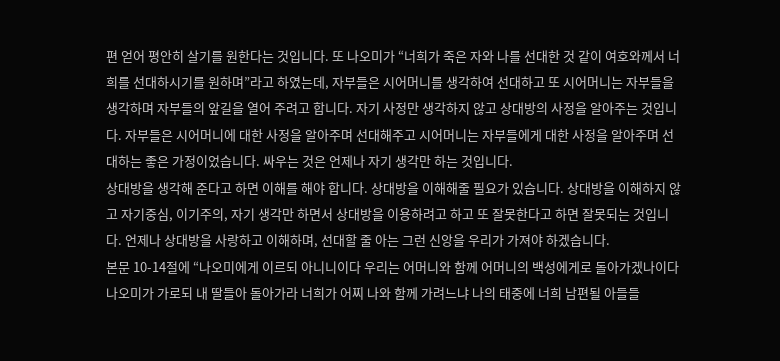편 얻어 평안히 살기를 원한다는 것입니다. 또 나오미가 “너희가 죽은 자와 나를 선대한 것 같이 여호와께서 너희를 선대하시기를 원하며”라고 하였는데, 자부들은 시어머니를 생각하여 선대하고 또 시어머니는 자부들을 생각하며 자부들의 앞길을 열어 주려고 합니다. 자기 사정만 생각하지 않고 상대방의 사정을 알아주는 것입니다. 자부들은 시어머니에 대한 사정을 알아주며 선대해주고 시어머니는 자부들에게 대한 사정을 알아주며 선대하는 좋은 가정이었습니다. 싸우는 것은 언제나 자기 생각만 하는 것입니다.
상대방을 생각해 준다고 하면 이해를 해야 합니다. 상대방을 이해해줄 필요가 있습니다. 상대방을 이해하지 않고 자기중심, 이기주의, 자기 생각만 하면서 상대방을 이용하려고 하고 또 잘못한다고 하면 잘못되는 것입니다. 언제나 상대방을 사랑하고 이해하며, 선대할 줄 아는 그런 신앙을 우리가 가져야 하겠습니다.
본문 10-14절에 “나오미에게 이르되 아니니이다 우리는 어머니와 함께 어머니의 백성에게로 돌아가겠나이다 나오미가 가로되 내 딸들아 돌아가라 너희가 어찌 나와 함께 가려느냐 나의 태중에 너희 남편될 아들들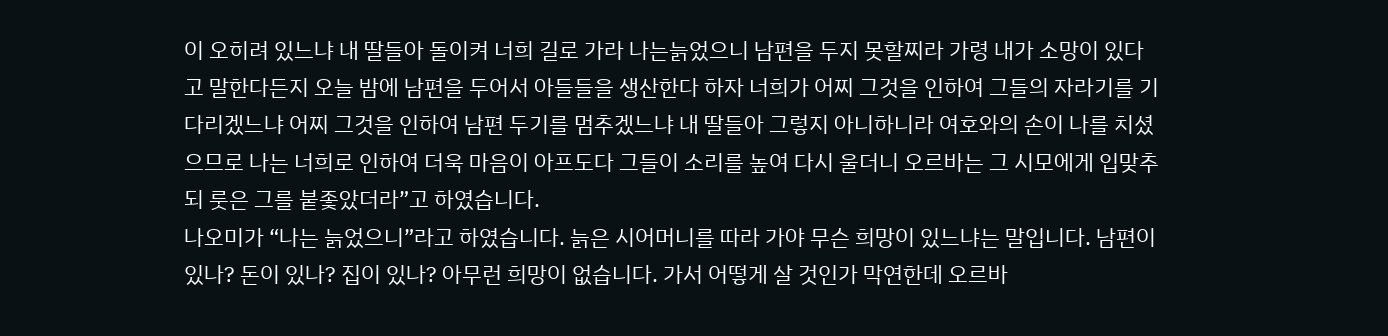이 오히려 있느냐 내 딸들아 돌이켜 너희 길로 가라 나는늙었으니 남편을 두지 못할찌라 가령 내가 소망이 있다고 말한다든지 오늘 밤에 남편을 두어서 아들들을 생산한다 하자 너희가 어찌 그것을 인하여 그들의 자라기를 기다리겠느냐 어찌 그것을 인하여 남편 두기를 멈추겠느냐 내 딸들아 그렇지 아니하니라 여호와의 손이 나를 치셨으므로 나는 너희로 인하여 더욱 마음이 아프도다 그들이 소리를 높여 다시 울더니 오르바는 그 시모에게 입맞추되 룻은 그를 붙좇았더라”고 하였습니다.
나오미가 “나는 늙었으니”라고 하였습니다. 늙은 시어머니를 따라 가야 무슨 희망이 있느냐는 말입니다. 남편이 있나? 돈이 있나? 집이 있나? 아무런 희망이 없습니다. 가서 어떻게 살 것인가 막연한데 오르바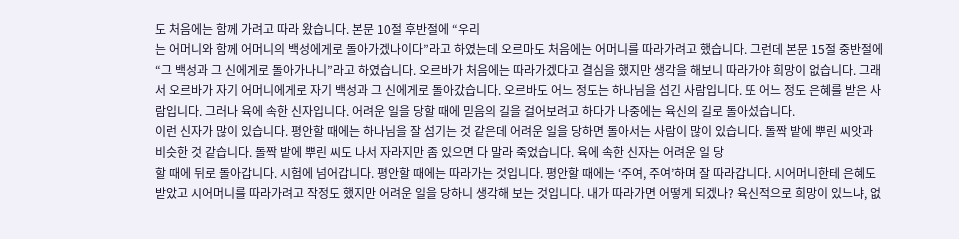도 처음에는 함께 가려고 따라 왔습니다. 본문 10절 후반절에 “우리
는 어머니와 함께 어머니의 백성에게로 돌아가겠나이다”라고 하였는데 오르마도 처음에는 어머니를 따라가려고 했습니다. 그런데 본문 15절 중반절에 “그 백성과 그 신에게로 돌아가나니”라고 하였습니다. 오르바가 처음에는 따라가겠다고 결심을 했지만 생각을 해보니 따라가야 희망이 없습니다. 그래서 오르바가 자기 어머니에게로 자기 백성과 그 신에게로 돌아갔습니다. 오르바도 어느 정도는 하나님을 섬긴 사람입니다. 또 어느 정도 은혜를 받은 사람입니다. 그러나 육에 속한 신자입니다. 어려운 일을 당할 때에 믿음의 길을 걸어보려고 하다가 나중에는 육신의 길로 돌아섰습니다.
이런 신자가 많이 있습니다. 평안할 때에는 하나님을 잘 섬기는 것 같은데 어려운 일을 당하면 돌아서는 사람이 많이 있습니다. 돌짝 밭에 뿌린 씨앗과 비슷한 것 같습니다. 돌짝 밭에 뿌린 씨도 나서 자라지만 좀 있으면 다 말라 죽었습니다. 육에 속한 신자는 어려운 일 당
할 때에 뒤로 돌아갑니다. 시험에 넘어갑니다. 평안할 때에는 따라가는 것입니다. 평안할 때에는 ‘주여, 주여’하며 잘 따라갑니다. 시어머니한테 은혜도 받았고 시어머니를 따라가려고 작정도 했지만 어려운 일을 당하니 생각해 보는 것입니다. 내가 따라가면 어떻게 되겠나? 육신적으로 희망이 있느냐, 없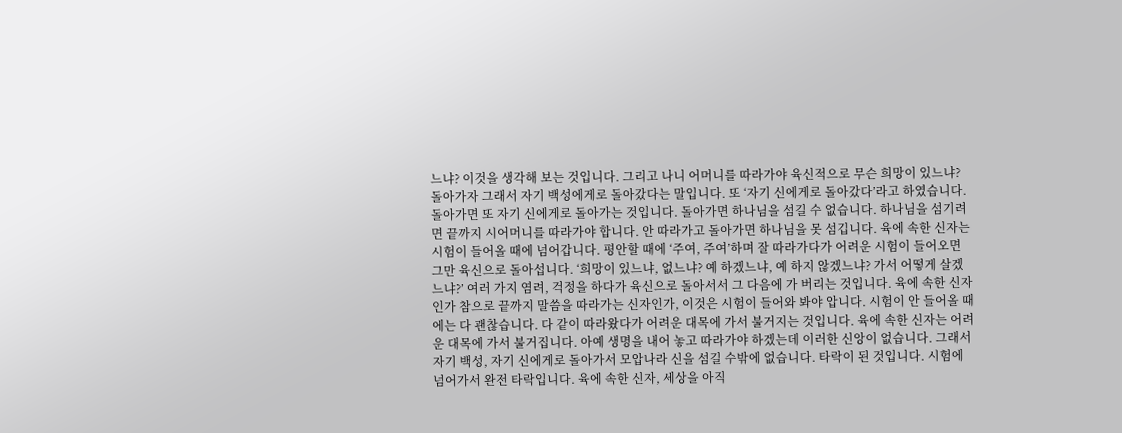느냐? 이것을 생각해 보는 것입니다. 그리고 나니 어머니를 따라가야 육신적으로 무슨 희망이 있느냐? 돌아가자 그래서 자기 백성에게로 돌아갔다는 말입니다. 또 ‘자기 신에게로 돌아갔다’라고 하였습니다. 돌아가면 또 자기 신에게로 돌아가는 것입니다. 돌아가면 하나님을 섬길 수 없습니다. 하나님을 섬기려면 끝까지 시어머니를 따라가야 합니다. 안 따라가고 돌아가면 하나님을 못 섬깁니다. 육에 속한 신자는 시험이 들어올 때에 넘어갑니다. 평안할 때에 ‘주여, 주여’하며 잘 따라가다가 어려운 시험이 들어오면 그만 육신으로 돌아섭니다. ‘희망이 있느냐, 없느냐? 예 하겠느냐, 예 하지 않겠느냐? 가서 어떻게 살겠느냐?’ 여러 가지 염려, 걱정을 하다가 육신으로 돌아서서 그 다음에 가 버리는 것입니다. 육에 속한 신자인가 참으로 끝까지 말씀을 따라가는 신자인가, 이것은 시험이 들어와 봐야 압니다. 시험이 안 들어올 때에는 다 괜찮습니다. 다 같이 따라왔다가 어려운 대목에 가서 불거지는 것입니다. 육에 속한 신자는 어려운 대목에 가서 불거집니다. 아예 생명을 내어 놓고 따라가야 하겠는데 이러한 신앙이 없습니다. 그래서 자기 백성, 자기 신에게로 돌아가서 모압나라 신을 섬길 수밖에 없습니다. 타락이 된 것입니다. 시험에 넘어가서 완전 타락입니다. 육에 속한 신자, 세상을 아직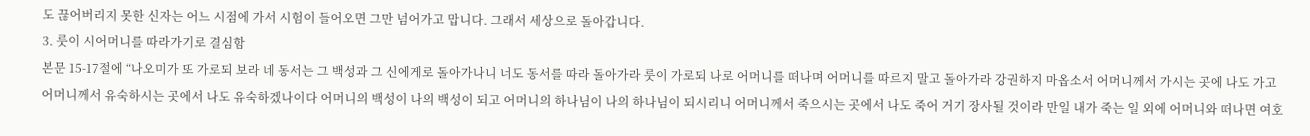도 끊어버리지 못한 신자는 어느 시점에 가서 시험이 들어오면 그만 넘어가고 맙니다. 그래서 세상으로 돌아갑니다.
3. 룻이 시어머니를 따라가기로 결심함
본문 15-17절에 “나오미가 또 가로되 보라 네 동서는 그 백성과 그 신에게로 돌아가나니 너도 동서를 따라 돌아가라 룻이 가로되 나로 어머니를 떠나며 어머니를 따르지 말고 돌아가라 강권하지 마옵소서 어머니께서 가시는 곳에 나도 가고 어머니께서 유숙하시는 곳에서 나도 유숙하겠나이다 어머니의 백성이 나의 백성이 되고 어머니의 하나님이 나의 하나님이 되시리니 어머니께서 죽으시는 곳에서 나도 죽어 거기 장사될 것이라 만일 내가 죽는 일 외에 어머니와 떠나면 여호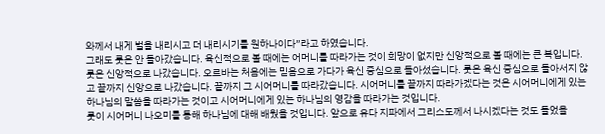와께서 내게 벌을 내리시고 더 내리시기를 원하나이다”라고 하였습니다.
그래도 룻은 안 돌아갔습니다. 육신적으로 볼 때에는 어머니를 따라가는 것이 희망이 없지만 신앙적으로 볼 때에는 큰 복입니다. 룻은 신앙적으로 나갔습니다. 오르바는 처음에는 믿음으로 가다가 육신 중심으로 돌아섰습니다. 룻은 육신 중심으로 돌아서지 않고 끝까지 신앙으로 나갔습니다. 끝까지 그 시어머니를 따라갔습니다. 시어머니를 끝까지 따라가겠다는 것은 시어머니에게 있는 하나님의 말씀을 따라가는 것이고 시어머니에게 있는 하나님의 영감을 따라가는 것입니다.
룻이 시어머니 나오미를 통해 하나님에 대해 배웠을 것입니다. 앞으로 유다 지파에서 그리스도께서 나시겠다는 것도 들었을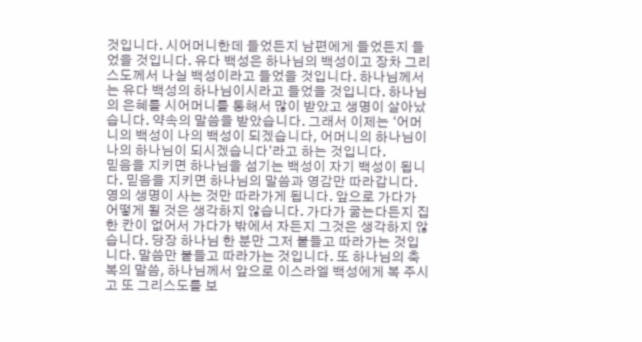것입니다. 시어머니한데 들었든지 남편에게 들었든지 들었을 것입니다. 유다 백성은 하나님의 백성이고 장차 그리스도께서 나실 백성이라고 들었을 것입니다. 하나님께서는 유다 백성의 하나님이시라고 들었을 것입니다. 하나님의 은혜를 시어머니를 통해서 많이 받았고 생명이 살아났습니다. 약속의 말씀을 받았습니다. 그래서 이제는 ‘어머니의 백성이 나의 백성이 되겠습니다, 어머니의 하나님이 나의 하나님이 되시겠습니다’라고 하는 것입니다.
믿음을 지키면 하나님을 섬기는 백성이 자기 백성이 됩니다. 믿음을 지키면 하나님의 말씀과 영감만 따라갑니다. 영의 생명이 사는 것만 따라가게 됩니다. 앞으로 가다가 어떻게 될 것은 생각하지 않습니다. 가다가 굶는다든지 집 한 칸이 없어서 가다가 밖에서 자든지 그것은 생각하지 않습니다. 당장 하나님 한 분만 그저 붙들고 따라가는 것입니다. 말씀만 붙들고 따라가는 것입니다. 또 하나님의 축복의 말씀, 하나님께서 앞으로 이스라엘 백성에게 복 주시고 또 그리스도를 보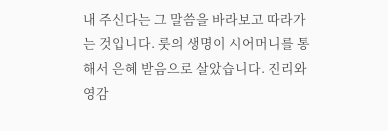내 주신다는 그 말씀을 바라보고 따라가는 것입니다. 룻의 생명이 시어머니를 통해서 은혜 받음으로 살았습니다. 진리와 영감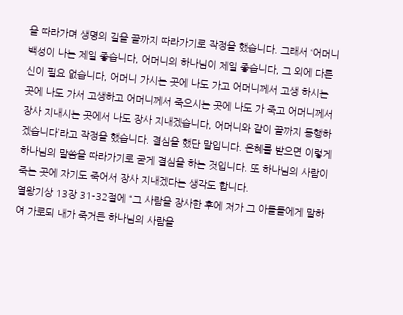을 따라가며 생명의 길을 끝까지 따라가기로 작정을 했습니다. 그래서 ‘어머니 백성이 나는 제일 좋습니다, 어머니의 하나님이 제일 좋습니다, 그 외에 다른 신이 필요 없습니다, 어머니 가시는 곳에 나도 가고 어머니께서 고생 하시는 곳에 나도 가서 고생하고 어머니께서 죽으시는 곳에 나도 가 죽고 어머니께서 장사 지내시는 곳에서 나도 장사 지내겠습니다, 어머니와 같이 끝까지 동행하겠습니다’라고 작정을 했습니다. 결심을 했단 말입니다. 은혜를 받으면 이렇게 하나님의 말씀을 따라가기로 굳게 결심을 하는 것입니다. 또 하나님의 사람이 죽는 곳에 자기도 죽어서 장사 지내겠다는 생각도 합니다.
열왕기상 13장 31-32절에 “그 사람을 장사한 후에 저가 그 아들들에게 말하여 가로되 내가 죽거든 하나님의 사람을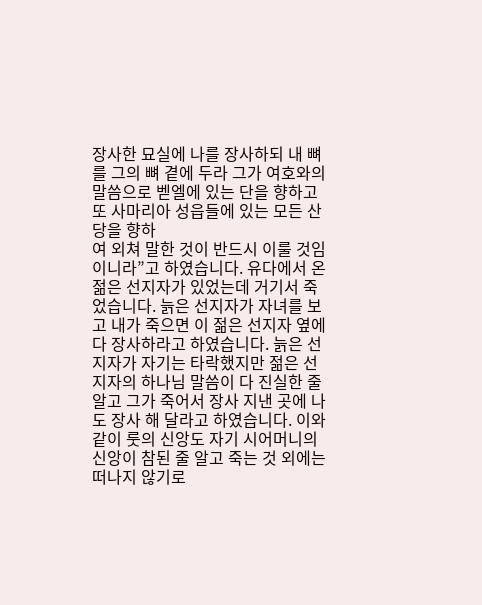장사한 묘실에 나를 장사하되 내 뼈를 그의 뼈 곁에 두라 그가 여호와의 말씀으로 벧엘에 있는 단을 향하고 또 사마리아 성읍들에 있는 모든 산당을 향하
여 외쳐 말한 것이 반드시 이룰 것임이니라”고 하였습니다. 유다에서 온 젊은 선지자가 있었는데 거기서 죽었습니다. 늙은 선지자가 자녀를 보고 내가 죽으면 이 젊은 선지자 옆에다 장사하라고 하였습니다. 늙은 선지자가 자기는 타락했지만 젊은 선지자의 하나님 말씀이 다 진실한 줄 알고 그가 죽어서 장사 지낸 곳에 나도 장사 해 달라고 하였습니다. 이와 같이 룻의 신앙도 자기 시어머니의 신앙이 참된 줄 알고 죽는 것 외에는 떠나지 않기로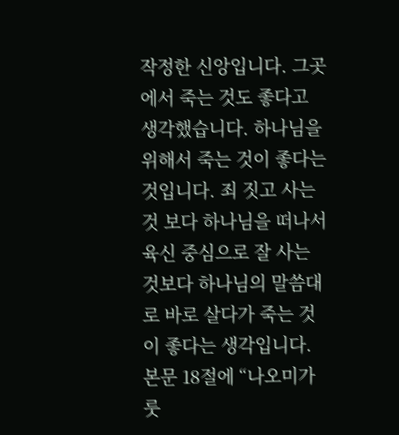작정한 신앙입니다. 그곳에서 죽는 것도 좋다고 생각했습니다. 하나님을 위해서 죽는 것이 좋다는 것입니다. 죄 짓고 사는 것 보다 하나님을 떠나서 육신 중심으로 잘 사는 것보다 하나님의 말씀대로 바로 살다가 죽는 것이 좋다는 생각입니다.
본문 18절에 “나오미가 룻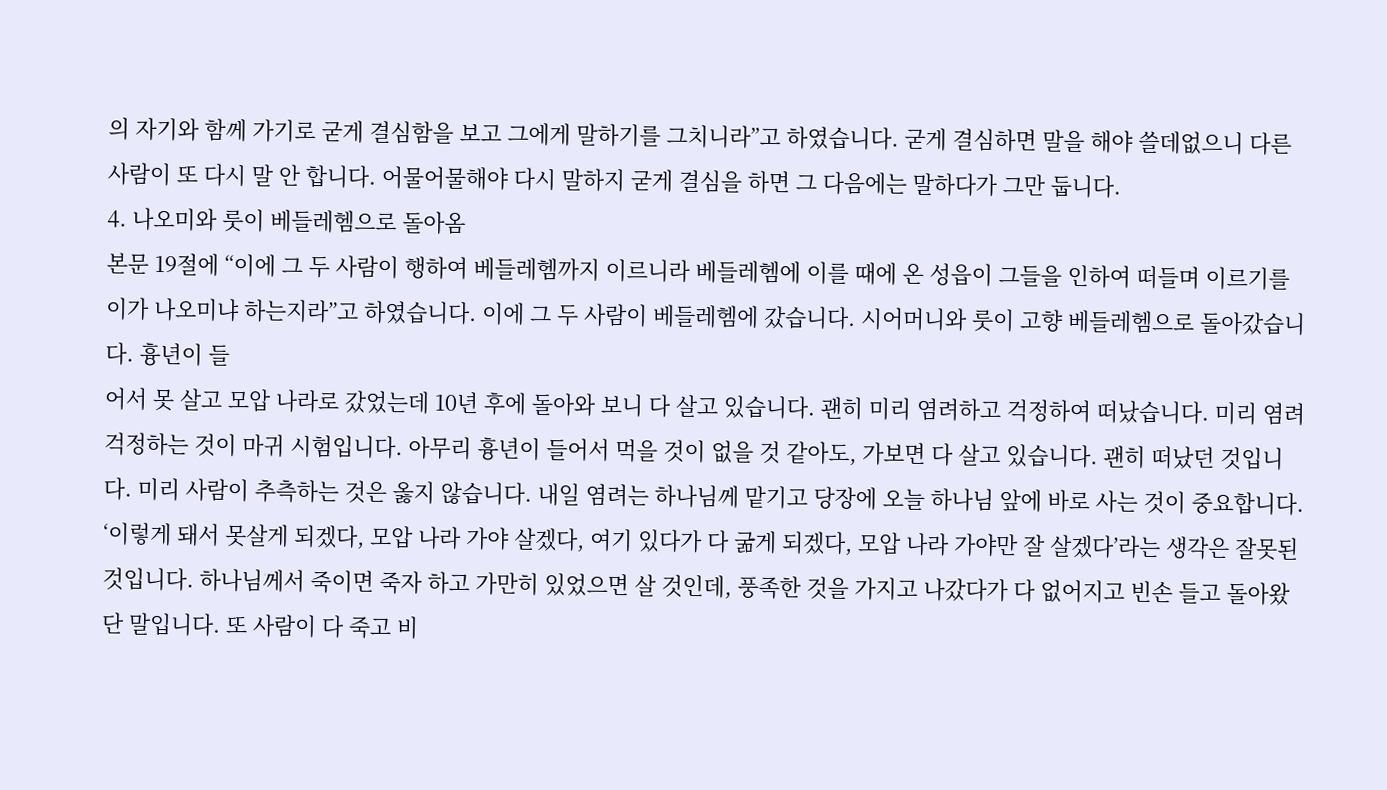의 자기와 함께 가기로 굳게 결심함을 보고 그에게 말하기를 그치니라”고 하였습니다. 굳게 결심하면 말을 해야 쓸데없으니 다른 사람이 또 다시 말 안 합니다. 어물어물해야 다시 말하지 굳게 결심을 하면 그 다음에는 말하다가 그만 둡니다.
4. 나오미와 룻이 베들레헴으로 돌아옴
본문 19절에 “이에 그 두 사람이 행하여 베들레헴까지 이르니라 베들레헴에 이를 때에 온 성읍이 그들을 인하여 떠들며 이르기를 이가 나오미냐 하는지라”고 하였습니다. 이에 그 두 사람이 베들레헴에 갔습니다. 시어머니와 룻이 고향 베들레헴으로 돌아갔습니다. 흉년이 들
어서 못 살고 모압 나라로 갔었는데 10년 후에 돌아와 보니 다 살고 있습니다. 괜히 미리 염려하고 걱정하여 떠났습니다. 미리 염려 걱정하는 것이 마귀 시험입니다. 아무리 흉년이 들어서 먹을 것이 없을 것 같아도, 가보면 다 살고 있습니다. 괜히 떠났던 것입니다. 미리 사람이 추측하는 것은 옳지 않습니다. 내일 염려는 하나님께 맡기고 당장에 오늘 하나님 앞에 바로 사는 것이 중요합니다. ‘이렇게 돼서 못살게 되겠다, 모압 나라 가야 살겠다, 여기 있다가 다 굶게 되겠다, 모압 나라 가야만 잘 살겠다’라는 생각은 잘못된 것입니다. 하나님께서 죽이면 죽자 하고 가만히 있었으면 살 것인데, 풍족한 것을 가지고 나갔다가 다 없어지고 빈손 들고 돌아왔단 말입니다. 또 사람이 다 죽고 비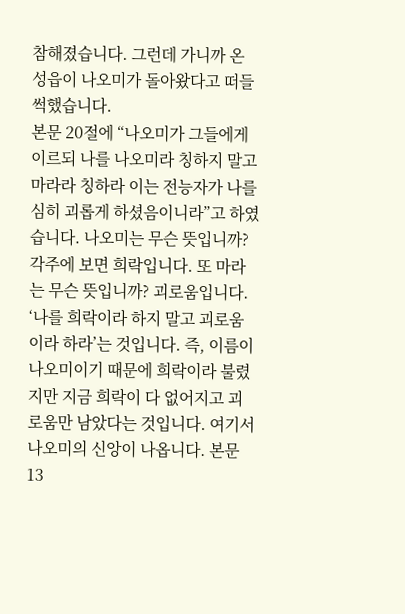참해졌습니다. 그런데 가니까 온 성읍이 나오미가 돌아왔다고 떠들썩했습니다.
본문 20절에 “나오미가 그들에게 이르되 나를 나오미라 칭하지 말고 마라라 칭하라 이는 전능자가 나를 심히 괴롭게 하셨음이니라”고 하였습니다. 나오미는 무슨 뜻입니까? 각주에 보면 희락입니다. 또 마라는 무슨 뜻입니까? 괴로움입니다. ‘나를 희락이라 하지 말고 괴로움
이라 하라’는 것입니다. 즉, 이름이 나오미이기 때문에 희락이라 불렸지만 지금 희락이 다 없어지고 괴로움만 남았다는 것입니다. 여기서 나오미의 신앙이 나옵니다. 본문 13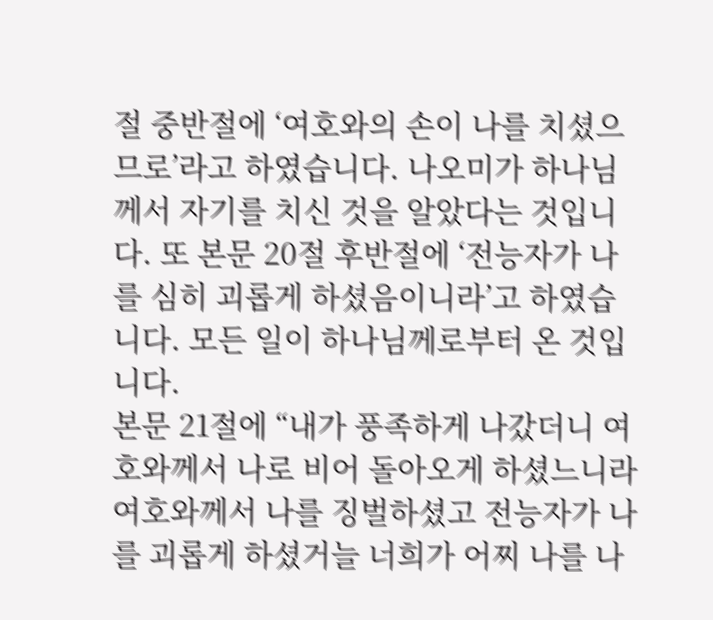절 중반절에 ‘여호와의 손이 나를 치셨으므로’라고 하였습니다. 나오미가 하나님께서 자기를 치신 것을 알았다는 것입니다. 또 본문 20절 후반절에 ‘전능자가 나를 심히 괴롭게 하셨음이니라’고 하였습니다. 모든 일이 하나님께로부터 온 것입니다.
본문 21절에 “내가 풍족하게 나갔더니 여호와께서 나로 비어 돌아오게 하셨느니라 여호와께서 나를 징벌하셨고 전능자가 나를 괴롭게 하셨거늘 너희가 어찌 나를 나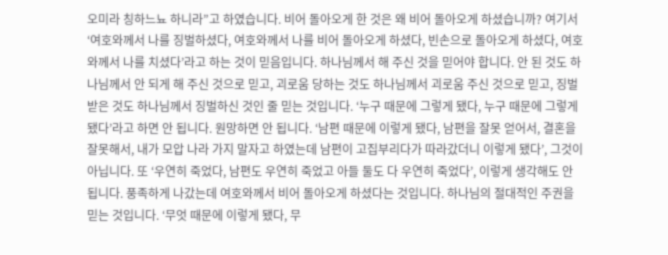오미라 칭하느뇨 하니라”고 하였습니다. 비어 돌아오게 한 것은 왜 비어 돌아오게 하셨습니까? 여기서 ‘여호와께서 나를 징벌하셨다, 여호와께서 나를 비어 돌아오게 하셨다, 빈손으로 돌아오게 하셨다, 여호와께서 나를 치셨다’라고 하는 것이 믿음입니다. 하나님께서 해 주신 것을 믿어야 합니다. 안 된 것도 하나님께서 안 되게 해 주신 것으로 믿고, 괴로움 당하는 것도 하나님께서 괴로움 주신 것으로 믿고, 징벌 받은 것도 하나님께서 징벌하신 것인 줄 믿는 것입니다. ‘누구 때문에 그렇게 됐다, 누구 때문에 그렇게 됐다’라고 하면 안 됩니다. 원망하면 안 됩니다. ‘남편 때문에 이렇게 됐다, 남편을 잘못 얻어서, 결혼을 잘못해서, 내가 모압 나라 가지 말자고 하였는데 남편이 고집부리다가 따라갔더니 이렇게 됐다’, 그것이 아닙니다. 또 ‘우연히 죽었다, 남편도 우연히 죽었고 아들 둘도 다 우연히 죽었다’, 이렇게 생각해도 안 됩니다. 풍족하게 나갔는데 여호와께서 비어 돌아오게 하셨다는 것입니다. 하나님의 절대적인 주권을 믿는 것입니다. ‘무엇 때문에 이렇게 됐다, 무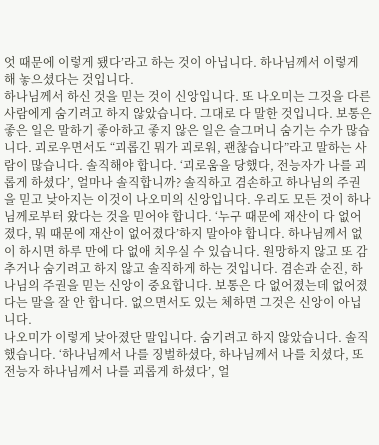엇 때문에 이렇게 됐다’라고 하는 것이 아닙니다. 하나님께서 이렇게 해 놓으셨다는 것입니다.
하나님께서 하신 것을 믿는 것이 신앙입니다. 또 나오미는 그것을 다른 사람에게 숨기려고 하지 않았습니다. 그대로 다 말한 것입니다. 보통은 좋은 일은 말하기 좋아하고 좋지 않은 일은 슬그머니 숨기는 수가 많습니다. 괴로우면서도 “괴롭긴 뭐가 괴로워, 괜찮습니다”라고 말하는 사람이 많습니다. 솔직해야 합니다. ‘괴로움을 당했다, 전능자가 나를 괴롭게 하셨다’, 얼마나 솔직합니까? 솔직하고 겸손하고 하나님의 주권을 믿고 낮아지는 이것이 나오미의 신앙입니다. 우리도 모든 것이 하나님께로부터 왔다는 것을 믿어야 합니다. ‘누구 때문에 재산이 다 없어졌다, 뭐 때문에 재산이 없어졌다’하지 말아야 합니다. 하나님께서 없이 하시면 하루 만에 다 없애 치우실 수 있습니다. 원망하지 않고 또 감추거나 숨기려고 하지 않고 솔직하게 하는 것입니다. 겸손과 순진, 하나님의 주권을 믿는 신앙이 중요합니다. 보통은 다 없어졌는데 없어졌다는 말을 잘 안 합니다. 없으면서도 있는 체하면 그것은 신앙이 아닙니다.
나오미가 이렇게 낮아졌단 말입니다. 숨기려고 하지 않았습니다. 솔직했습니다. ‘하나님께서 나를 징벌하셨다, 하나님께서 나를 치셨다, 또 전능자 하나님께서 나를 괴롭게 하셨다’, 얼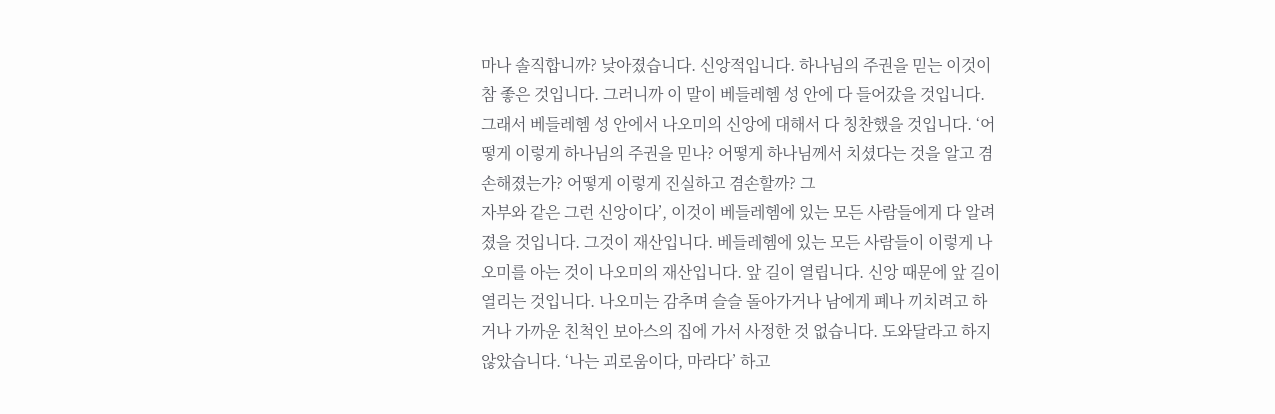마나 솔직합니까? 낮아졌습니다. 신앙적입니다. 하나님의 주권을 믿는 이것이 참 좋은 것입니다. 그러니까 이 말이 베들레헴 성 안에 다 들어갔을 것입니다. 그래서 베들레헴 성 안에서 나오미의 신앙에 대해서 다 칭찬했을 것입니다. ‘어떻게 이렇게 하나님의 주권을 믿나? 어떻게 하나님께서 치셨다는 것을 알고 겸손해졌는가? 어떻게 이렇게 진실하고 겸손할까? 그
자부와 같은 그런 신앙이다’, 이것이 베들레헴에 있는 모든 사람들에게 다 알려졌을 것입니다. 그것이 재산입니다. 베들레헴에 있는 모든 사람들이 이렇게 나오미를 아는 것이 나오미의 재산입니다. 앞 길이 열립니다. 신앙 때문에 앞 길이 열리는 것입니다. 나오미는 감추며 슬슬 돌아가거나 남에게 폐나 끼치려고 하거나 가까운 친척인 보아스의 집에 가서 사정한 것 없습니다. 도와달라고 하지 않았습니다. ‘나는 괴로움이다, 마라다’ 하고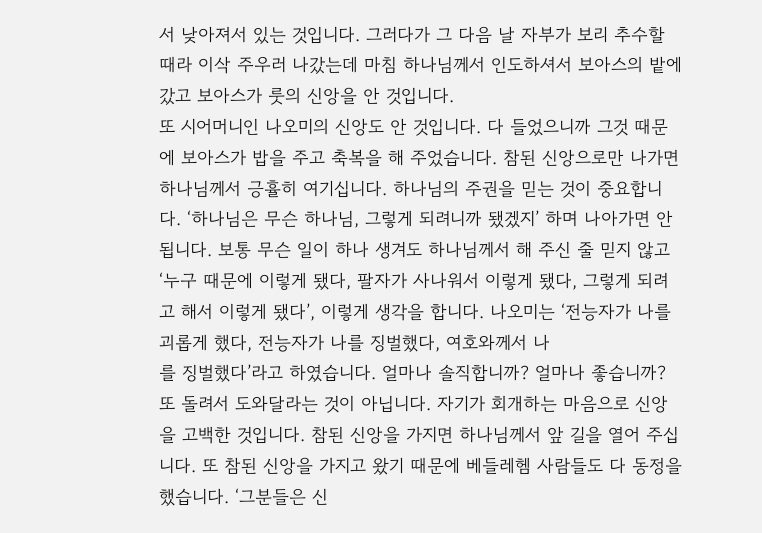서 낮아져서 있는 것입니다. 그러다가 그 다음 날 자부가 보리 추수할 때라 이삭 주우러 나갔는데 마침 하나님께서 인도하셔서 보아스의 밭에 갔고 보아스가 룻의 신앙을 안 것입니다.
또 시어머니인 나오미의 신앙도 안 것입니다. 다 들었으니까 그것 때문에 보아스가 밥을 주고 축복을 해 주었습니다. 참된 신앙으로만 나가면 하나님께서 긍휼히 여기십니다. 하나님의 주권을 믿는 것이 중요합니다. ‘하나님은 무슨 하나님, 그렇게 되려니까 됐겠지’ 하며 나아가면 안 됩니다. 보통 무슨 일이 하나 생겨도 하나님께서 해 주신 줄 믿지 않고 ‘누구 때문에 이렇게 됐다, 팔자가 사나워서 이렇게 됐다, 그렇게 되려고 해서 이렇게 됐다’, 이렇게 생각을 합니다. 나오미는 ‘전능자가 나를 괴롭게 했다, 전능자가 나를 징벌했다, 여호와께서 나
를 징벌했다’라고 하였습니다. 얼마나 솔직합니까? 얼마나 좋습니까? 또 돌려서 도와달라는 것이 아닙니다. 자기가 회개하는 마음으로 신앙을 고백한 것입니다. 참된 신앙을 가지면 하나님께서 앞 길을 열어 주십니다. 또 참된 신앙을 가지고 왔기 때문에 베들레헴 사람들도 다 동정을 했습니다. ‘그분들은 신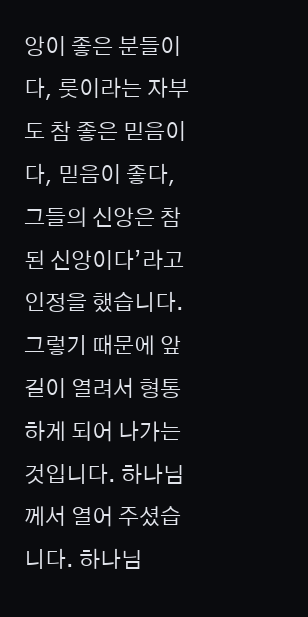앙이 좋은 분들이다, 룻이라는 자부도 참 좋은 믿음이다, 믿음이 좋다, 그들의 신앙은 참된 신앙이다’라고 인정을 했습니다. 그렇기 때문에 앞 길이 열려서 형통하게 되어 나가는 것입니다. 하나님께서 열어 주셨습니다. 하나님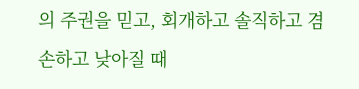의 주권을 믿고, 회개하고 솔직하고 겸손하고 낮아질 때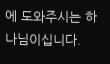에 도와주시는 하나님이십니다.